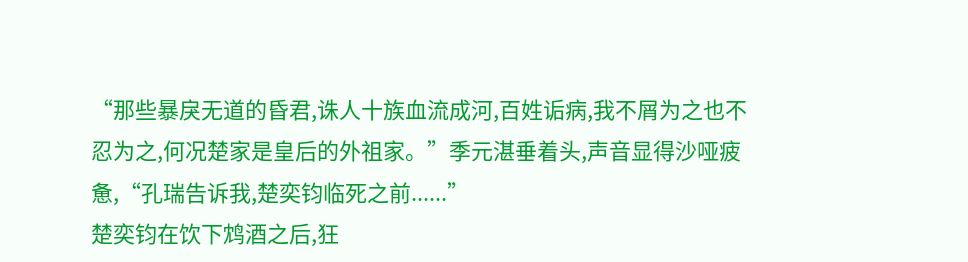“那些暴戾无道的昏君,诛人十族血流成河,百姓诟病,我不屑为之也不忍为之,何况楚家是皇后的外祖家。”季元湛垂着头,声音显得沙哑疲惫,“孔瑞告诉我,楚奕钧临死之前......”
楚奕钧在饮下鸩酒之后,狂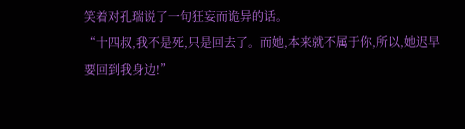笑着对孔瑞说了一句狂妄而诡异的话。
“十四叔,我不是死,只是回去了。而她,本来就不属于你,所以,她迟早要回到我身边!”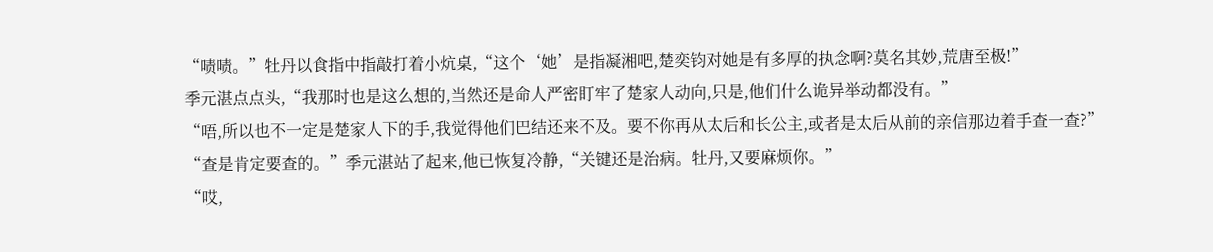“啧啧。”牡丹以食指中指敲打着小炕桌,“这个‘她’是指凝湘吧,楚奕钧对她是有多厚的执念啊?莫名其妙,荒唐至极!”
季元湛点点头,“我那时也是这么想的,当然还是命人严密盯牢了楚家人动向,只是,他们什么诡异举动都没有。”
“唔,所以也不一定是楚家人下的手,我觉得他们巴结还来不及。要不你再从太后和长公主,或者是太后从前的亲信那边着手查一查?”
“查是肯定要查的。”季元湛站了起来,他已恢复冷静,“关键还是治病。牡丹,又要麻烦你。”
“哎,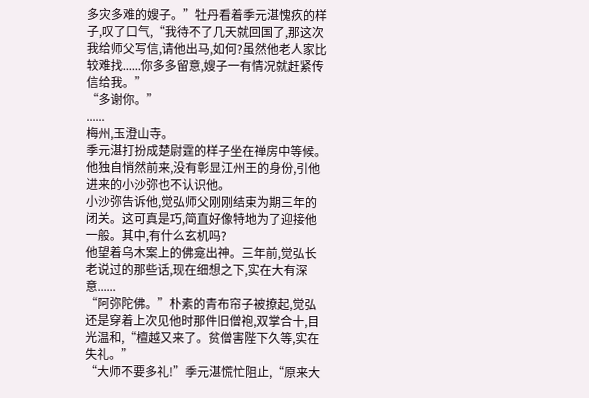多灾多难的嫂子。”牡丹看着季元湛愧疚的样子,叹了口气,“我待不了几天就回国了,那这次我给师父写信,请他出马,如何?虽然他老人家比较难找......你多多留意,嫂子一有情况就赶紧传信给我。”
“多谢你。”
......
梅州,玉澄山寺。
季元湛打扮成楚尉霆的样子坐在禅房中等候。他独自悄然前来,没有彰显江州王的身份,引他进来的小沙弥也不认识他。
小沙弥告诉他,觉弘师父刚刚结束为期三年的闭关。这可真是巧,简直好像特地为了迎接他一般。其中,有什么玄机吗?
他望着乌木案上的佛龛出神。三年前,觉弘长老说过的那些话,现在细想之下,实在大有深意......
“阿弥陀佛。”朴素的青布帘子被撩起,觉弘还是穿着上次见他时那件旧僧袍,双掌合十,目光温和,“檀越又来了。贫僧害陛下久等,实在失礼。”
“大师不要多礼!”季元湛慌忙阻止,“原来大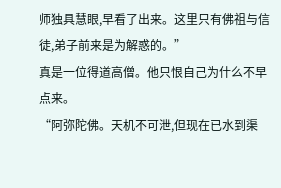师独具慧眼,早看了出来。这里只有佛祖与信徒,弟子前来是为解惑的。”
真是一位得道高僧。他只恨自己为什么不早点来。
“阿弥陀佛。天机不可泄,但现在已水到渠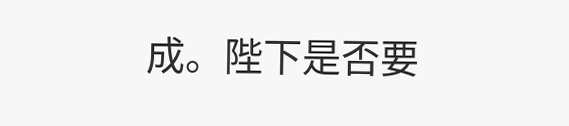成。陛下是否要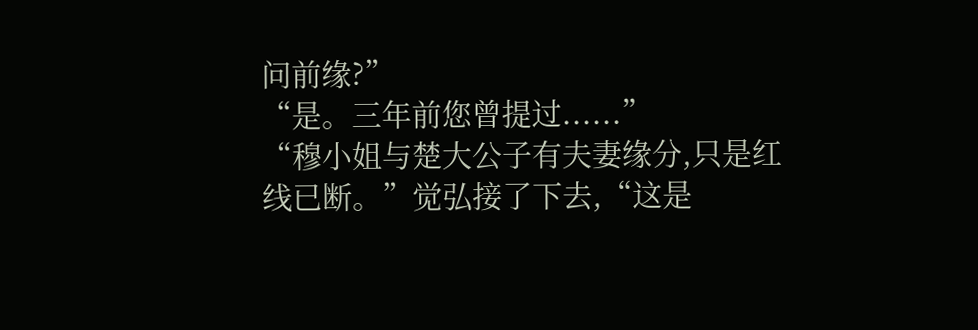问前缘?”
“是。三年前您曾提过......”
“穆小姐与楚大公子有夫妻缘分,只是红线已断。”觉弘接了下去,“这是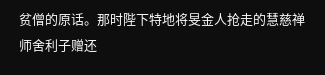贫僧的原话。那时陛下特地将旻金人抢走的慧慈禅师舍利子赠还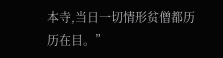本寺,当日一切情形贫僧都历历在目。”